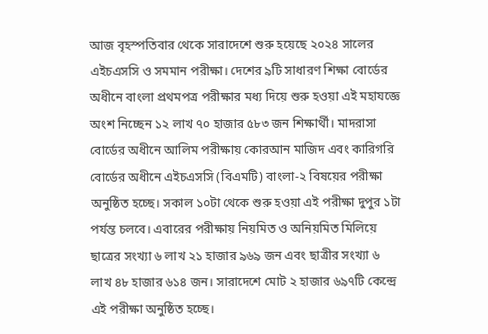আজ বৃহস্পতিবার থেকে সারাদেশে শুরু হয়েছে ২০২৪ সালের এইচএসসি ও সমমান পরীক্ষা। দেশের ৯টি সাধারণ শিক্ষা বোর্ডের অধীনে বাংলা প্রথমপত্র পরীক্ষার মধ্য দিয়ে শুরু হওয়া এই মহাযজ্ঞে অংশ নিচ্ছেন ১২ লাখ ৭০ হাজার ৫৮৩ জন শিক্ষার্থী। মাদরাসা বোর্ডের অধীনে আলিম পরীক্ষায় কোরআন মাজিদ এবং কারিগরি বোর্ডের অধীনে এইচএসসি (বিএমটি) বাংলা-২ বিষয়ের পরীক্ষা অনুষ্ঠিত হচ্ছে। সকাল ১০টা থেকে শুরু হওয়া এই পরীক্ষা দুপুর ১টা পর্যন্ত চলবে। এবারের পরীক্ষায় নিয়মিত ও অনিয়মিত মিলিয়ে ছাত্রের সংখ্যা ৬ লাখ ২১ হাজার ৯৬৯ জন এবং ছাত্রীর সংখ্যা ৬ লাখ ৪৮ হাজার ৬১৪ জন। সারাদেশে মোট ২ হাজার ৬৯৭টি কেন্দ্রে এই পরীক্ষা অনুষ্ঠিত হচ্ছে।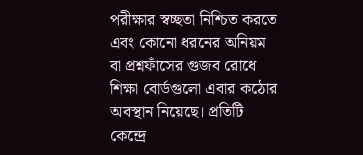পরীক্ষার স্বচ্ছতা নিশ্চিত করতে এবং কোনো ধরনের অনিয়ম বা প্রশ্নফাঁসের গুজব রোধে শিক্ষা বোর্ডগুলো এবার কঠোর অবস্থান নিয়েছে। প্রতিটি কেন্দ্রে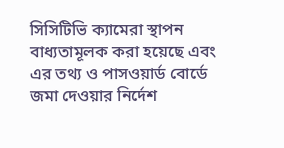সিসিটিভি ক্যামেরা স্থাপন বাধ্যতামূলক করা হয়েছে এবং এর তথ্য ও পাসওয়ার্ড বোর্ডে জমা দেওয়ার নির্দেশ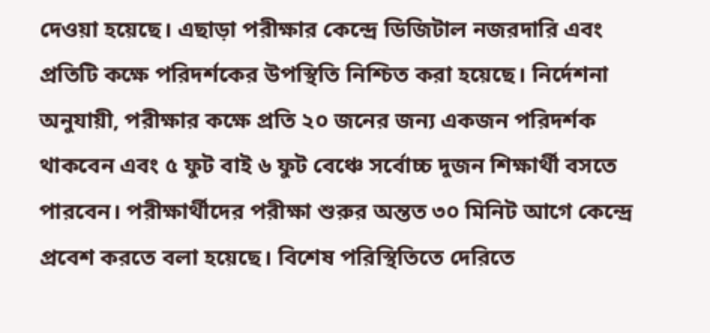দেওয়া হয়েছে। এছাড়া পরীক্ষার কেন্দ্রে ডিজিটাল নজরদারি এবং প্রতিটি কক্ষে পরিদর্শকের উপস্থিতি নিশ্চিত করা হয়েছে। নির্দেশনা অনুযায়ী, পরীক্ষার কক্ষে প্রতি ২০ জনের জন্য একজন পরিদর্শক থাকবেন এবং ৫ ফুট বাই ৬ ফুট বেঞ্চে সর্বোচ্চ দুজন শিক্ষার্থী বসতে পারবেন। পরীক্ষার্থীদের পরীক্ষা শুরুর অন্তত ৩০ মিনিট আগে কেন্দ্রে প্রবেশ করতে বলা হয়েছে। বিশেষ পরিস্থিতিতে দেরিতে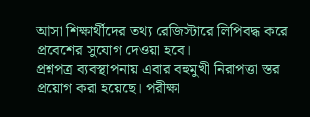আসা শিক্ষার্থীদের তথ্য রেজিস্টারে লিপিবদ্ধ করে প্রবেশের সুযোগ দেওয়া হবে।
প্রশ্নপত্র ব্যবস্থাপনায় এবার বহুমুখী নিরাপত্তা স্তর প্রয়োগ করা হয়েছে। পরীক্ষা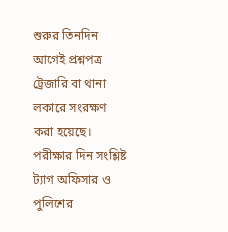শুরুর তিনদিন আগেই প্রশ্নপত্র ট্রেজারি বা থানা লকারে সংরক্ষণ করা হয়েছে। পরীক্ষার দিন সংশ্লিষ্ট ট্যাগ অফিসার ও পুলিশের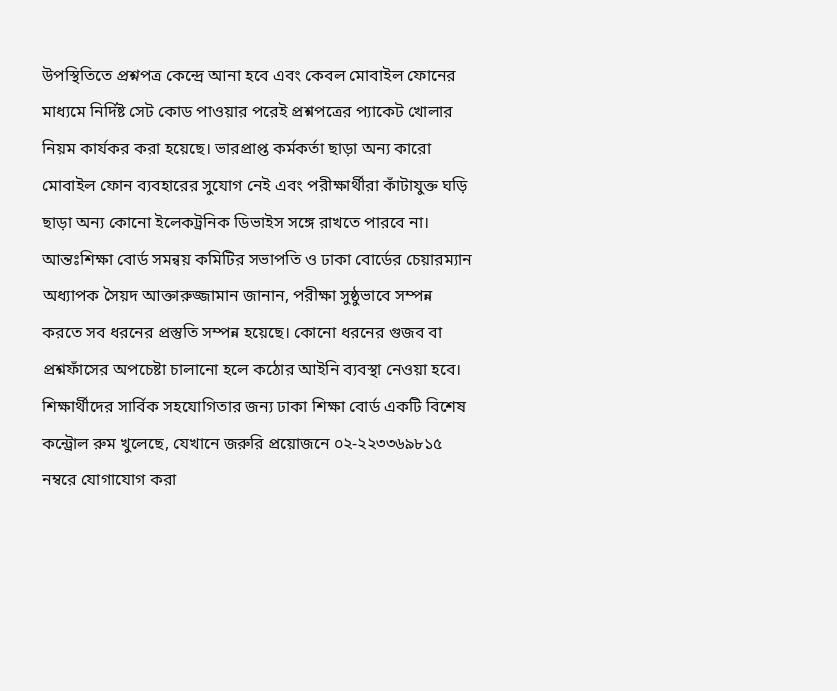উপস্থিতিতে প্রশ্নপত্র কেন্দ্রে আনা হবে এবং কেবল মোবাইল ফোনের মাধ্যমে নির্দিষ্ট সেট কোড পাওয়ার পরেই প্রশ্নপত্রের প্যাকেট খোলার নিয়ম কার্যকর করা হয়েছে। ভারপ্রাপ্ত কর্মকর্তা ছাড়া অন্য কারো মোবাইল ফোন ব্যবহারের সুযোগ নেই এবং পরীক্ষার্থীরা কাঁটাযুক্ত ঘড়ি ছাড়া অন্য কোনো ইলেকট্রনিক ডিভাইস সঙ্গে রাখতে পারবে না।
আন্তঃশিক্ষা বোর্ড সমন্বয় কমিটির সভাপতি ও ঢাকা বোর্ডের চেয়ারম্যান অধ্যাপক সৈয়দ আক্তারুজ্জামান জানান, পরীক্ষা সুষ্ঠুভাবে সম্পন্ন করতে সব ধরনের প্রস্তুতি সম্পন্ন হয়েছে। কোনো ধরনের গুজব বা প্রশ্নফাঁসের অপচেষ্টা চালানো হলে কঠোর আইনি ব্যবস্থা নেওয়া হবে। শিক্ষার্থীদের সার্বিক সহযোগিতার জন্য ঢাকা শিক্ষা বোর্ড একটি বিশেষ কন্ট্রোল রুম খুলেছে, যেখানে জরুরি প্রয়োজনে ০২-২২৩৩৬৯৮১৫ নম্বরে যোগাযোগ করা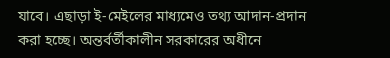যাবে। এছাড়া ই-মেইলের মাধ্যমেও তথ্য আদান-প্রদান করা হচ্ছে। অন্তর্বর্তীকালীন সরকারের অধীনে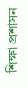শিক্ষা প্রশাসন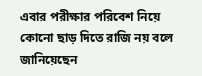এবার পরীক্ষার পরিবেশ নিয়ে কোনো ছাড় দিতে রাজি নয় বলে জানিয়েছেন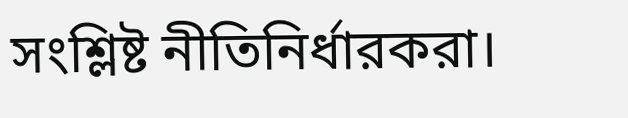সংশ্লিষ্ট নীতিনির্ধারকরা।